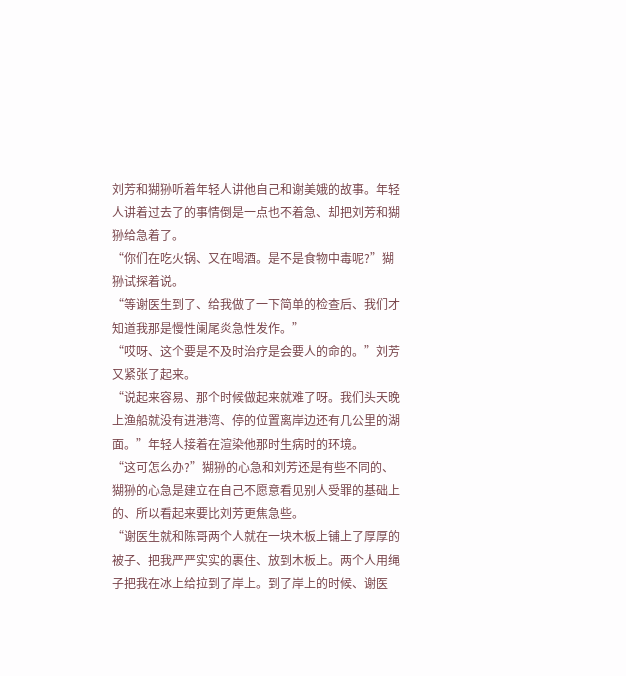刘芳和猢狲听着年轻人讲他自己和谢美娥的故事。年轻人讲着过去了的事情倒是一点也不着急、却把刘芳和猢狲给急着了。
“你们在吃火锅、又在喝酒。是不是食物中毒呢?”猢狲试探着说。
“等谢医生到了、给我做了一下简单的检查后、我们才知道我那是慢性阑尾炎急性发作。”
“哎呀、这个要是不及时治疗是会要人的命的。”刘芳又紧张了起来。
“说起来容易、那个时候做起来就难了呀。我们头天晚上渔船就没有进港湾、停的位置离岸边还有几公里的湖面。”年轻人接着在渲染他那时生病时的环境。
“这可怎么办?”猢狲的心急和刘芳还是有些不同的、猢狲的心急是建立在自己不愿意看见别人受罪的基础上的、所以看起来要比刘芳更焦急些。
“谢医生就和陈哥两个人就在一块木板上铺上了厚厚的被子、把我严严实实的裹住、放到木板上。两个人用绳子把我在冰上给拉到了岸上。到了岸上的时候、谢医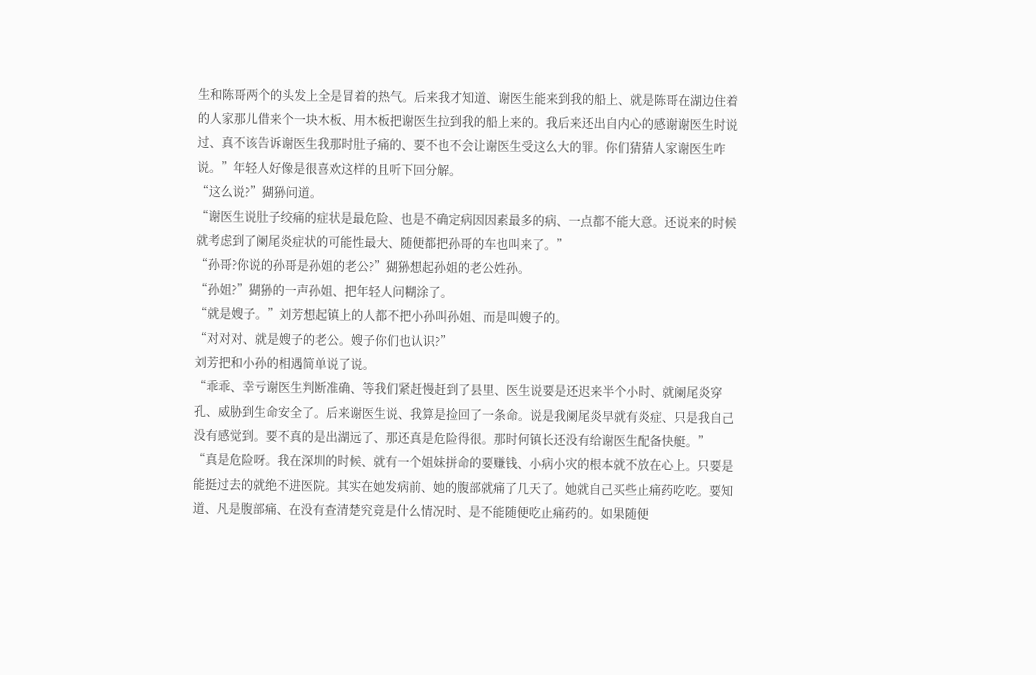生和陈哥两个的头发上全是冒着的热气。后来我才知道、谢医生能来到我的船上、就是陈哥在湖边住着的人家那儿借来个一块木板、用木板把谢医生拉到我的船上来的。我后来还出自内心的感谢谢医生时说过、真不该告诉谢医生我那时肚子痛的、要不也不会让谢医生受这么大的罪。你们猜猜人家谢医生咋说。”年轻人好像是很喜欢这样的且听下回分解。
“这么说?”猢狲问道。
“谢医生说肚子绞痛的症状是最危险、也是不确定病因因素最多的病、一点都不能大意。还说来的时候就考虑到了阑尾炎症状的可能性最大、随便都把孙哥的车也叫来了。”
“孙哥?你说的孙哥是孙姐的老公?”猢狲想起孙姐的老公姓孙。
“孙姐?”猢狲的一声孙姐、把年轻人问糊涂了。
“就是嫂子。”刘芳想起镇上的人都不把小孙叫孙姐、而是叫嫂子的。
“对对对、就是嫂子的老公。嫂子你们也认识?”
刘芳把和小孙的相遇简单说了说。
“乖乖、幸亏谢医生判断准确、等我们紧赶慢赶到了县里、医生说要是还迟来半个小时、就阑尾炎穿孔、威胁到生命安全了。后来谢医生说、我算是捡回了一条命。说是我阑尾炎早就有炎症、只是我自己没有感觉到。要不真的是出湖远了、那还真是危险得很。那时何镇长还没有给谢医生配备快艇。”
“真是危险呀。我在深圳的时候、就有一个姐妹拼命的要赚钱、小病小灾的根本就不放在心上。只要是能挺过去的就绝不进医院。其实在她发病前、她的腹部就痛了几天了。她就自己买些止痛药吃吃。要知道、凡是腹部痛、在没有查清楚究竟是什么情况时、是不能随便吃止痛药的。如果随便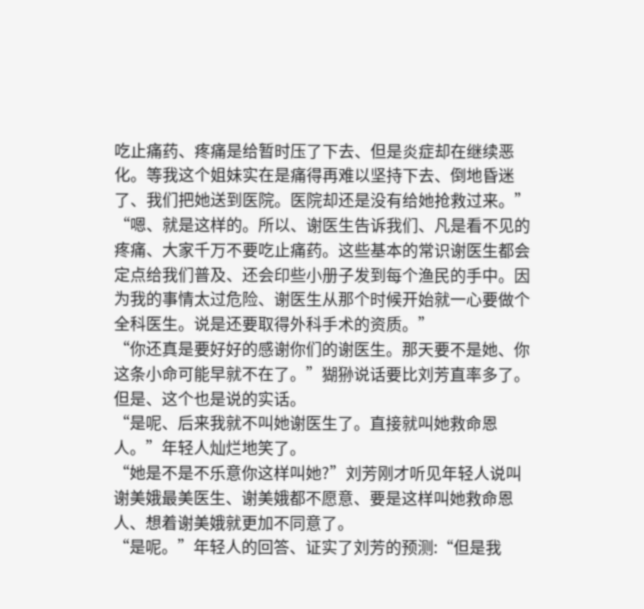吃止痛药、疼痛是给暂时压了下去、但是炎症却在继续恶化。等我这个姐妹实在是痛得再难以坚持下去、倒地昏迷了、我们把她送到医院。医院却还是没有给她抢救过来。”
“嗯、就是这样的。所以、谢医生告诉我们、凡是看不见的疼痛、大家千万不要吃止痛药。这些基本的常识谢医生都会定点给我们普及、还会印些小册子发到每个渔民的手中。因为我的事情太过危险、谢医生从那个时候开始就一心要做个全科医生。说是还要取得外科手术的资质。”
“你还真是要好好的感谢你们的谢医生。那天要不是她、你这条小命可能早就不在了。”猢狲说话要比刘芳直率多了。但是、这个也是说的实话。
“是呢、后来我就不叫她谢医生了。直接就叫她救命恩人。”年轻人灿烂地笑了。
“她是不是不乐意你这样叫她?”刘芳刚才听见年轻人说叫谢美娥最美医生、谢美娥都不愿意、要是这样叫她救命恩人、想着谢美娥就更加不同意了。
“是呢。”年轻人的回答、证实了刘芳的预测:“但是我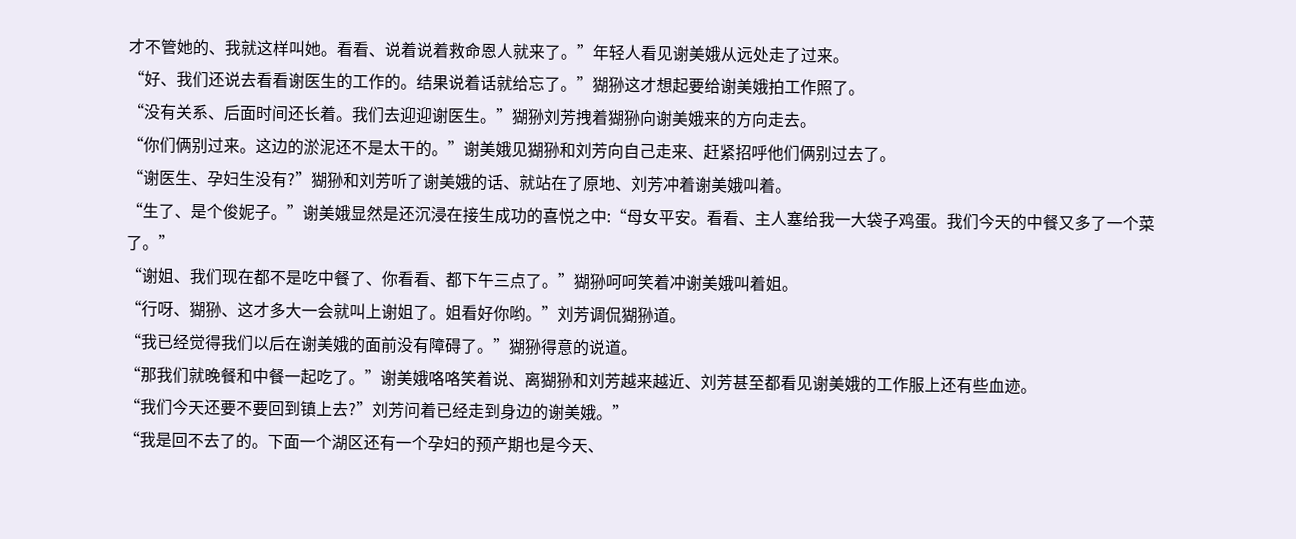才不管她的、我就这样叫她。看看、说着说着救命恩人就来了。”年轻人看见谢美娥从远处走了过来。
“好、我们还说去看看谢医生的工作的。结果说着话就给忘了。”猢狲这才想起要给谢美娥拍工作照了。
“没有关系、后面时间还长着。我们去迎迎谢医生。”猢狲刘芳拽着猢狲向谢美娥来的方向走去。
“你们俩别过来。这边的淤泥还不是太干的。”谢美娥见猢狲和刘芳向自己走来、赶紧招呼他们俩别过去了。
“谢医生、孕妇生没有?”猢狲和刘芳听了谢美娥的话、就站在了原地、刘芳冲着谢美娥叫着。
“生了、是个俊妮子。”谢美娥显然是还沉浸在接生成功的喜悦之中:“母女平安。看看、主人塞给我一大袋子鸡蛋。我们今天的中餐又多了一个菜了。”
“谢姐、我们现在都不是吃中餐了、你看看、都下午三点了。”猢狲呵呵笑着冲谢美娥叫着姐。
“行呀、猢狲、这才多大一会就叫上谢姐了。姐看好你哟。”刘芳调侃猢狲道。
“我已经觉得我们以后在谢美娥的面前没有障碍了。”猢狲得意的说道。
“那我们就晚餐和中餐一起吃了。”谢美娥咯咯笑着说、离猢狲和刘芳越来越近、刘芳甚至都看见谢美娥的工作服上还有些血迹。
“我们今天还要不要回到镇上去?”刘芳问着已经走到身边的谢美娥。”
“我是回不去了的。下面一个湖区还有一个孕妇的预产期也是今天、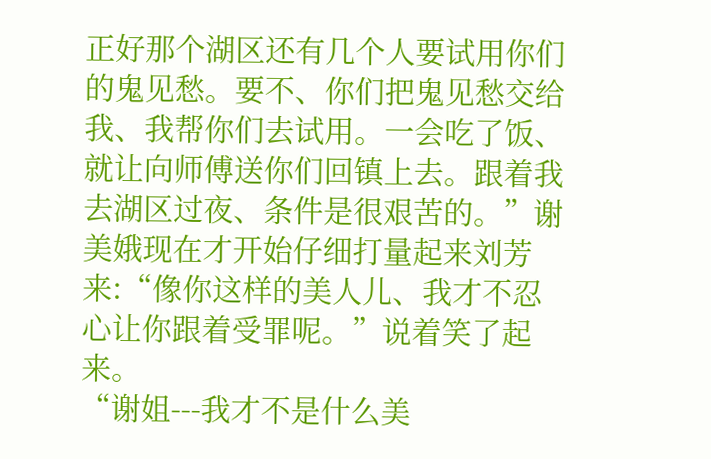正好那个湖区还有几个人要试用你们的鬼见愁。要不、你们把鬼见愁交给我、我帮你们去试用。一会吃了饭、就让向师傅送你们回镇上去。跟着我去湖区过夜、条件是很艰苦的。”谢美娥现在才开始仔细打量起来刘芳来:“像你这样的美人儿、我才不忍心让你跟着受罪呢。”说着笑了起来。
“谢姐---我才不是什么美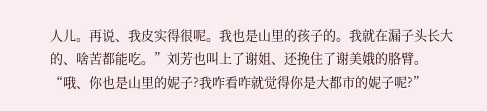人儿。再说、我皮实得很呢。我也是山里的孩子的。我就在漏子头长大的、啥苦都能吃。”刘芳也叫上了谢姐、还挽住了谢美娥的胳臂。
“哦、你也是山里的妮子?我咋看咋就觉得你是大都市的妮子呢?”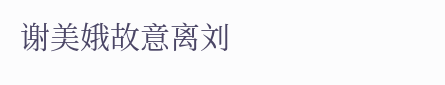谢美娥故意离刘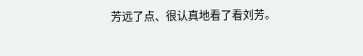芳远了点、很认真地看了看刘芳。